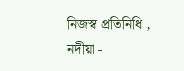নিজস্ব প্রতিনিধি , নদীয়া -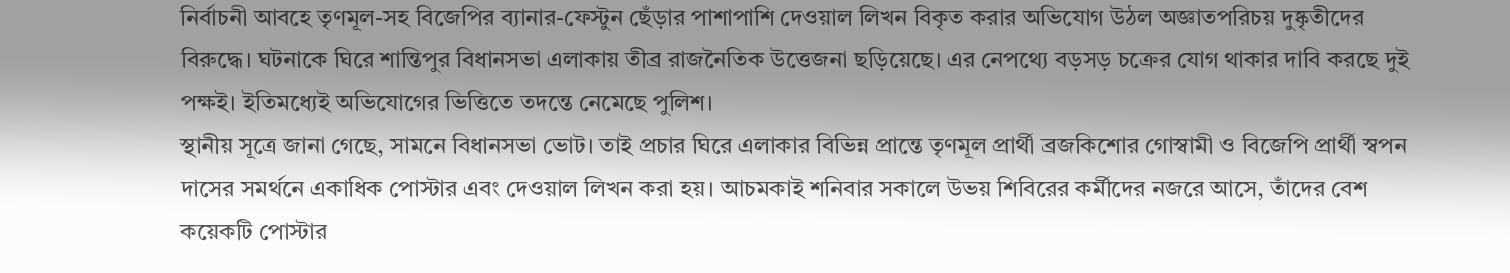নির্বাচনী আবহে তৃণমূল-সহ বিজেপির ব্যানার-ফেস্টুন ছেঁড়ার পাশাপাশি দেওয়াল লিখন বিকৃত করার অভিযোগ উঠল অজ্ঞাতপরিচয় দুষ্কৃতীদের বিরুদ্ধে। ঘটনাকে ঘিরে শান্তিপুর বিধানসভা এলাকায় তীব্র রাজনৈতিক উত্তেজনা ছড়িয়েছে। এর নেপথ্যে বড়সড় চক্রের যোগ থাকার দাবি করছে দুই পক্ষই। ইতিমধ্যেই অভিযোগের ভিত্তিতে তদন্তে নেমেছে পুলিশ।
স্থানীয় সূত্রে জানা গেছে, সামনে বিধানসভা ভোট। তাই প্রচার ঘিরে এলাকার বিভিন্ন প্রান্তে তৃণমূল প্রার্থী ব্রজকিশোর গোস্বামী ও বিজেপি প্রার্থী স্বপন দাসের সমর্থনে একাধিক পোস্টার এবং দেওয়াল লিখন করা হয়। আচমকাই শনিবার সকালে উভয় শিবিরের কর্মীদের নজরে আসে, তাঁদের বেশ কয়েকটি পোস্টার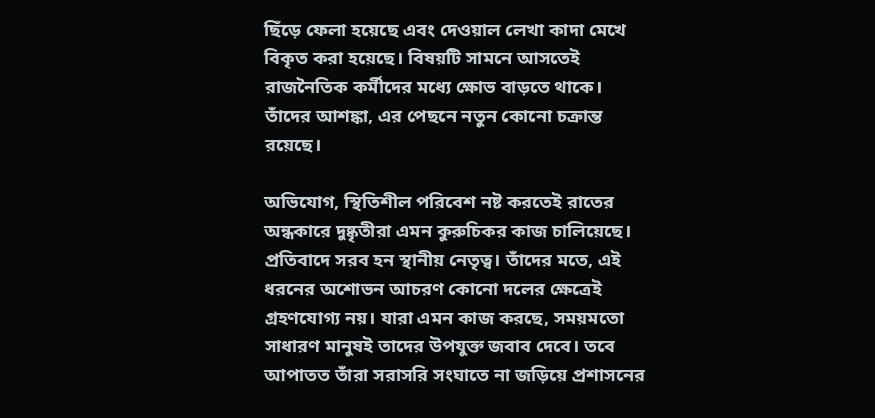ছিঁড়ে ফেলা হয়েছে এবং দেওয়াল লেখা কাদা মেখে বিকৃত করা হয়েছে। বিষয়টি সামনে আসতেই রাজনৈতিক কর্মীদের মধ্যে ক্ষোভ বাড়তে থাকে। তাঁদের আশঙ্কা, এর পেছনে নতুন কোনো চক্রান্ত রয়েছে।

অভিযোগ, স্থিতিশীল পরিবেশ নষ্ট করতেই রাতের অন্ধকারে দুষ্কৃতীরা এমন কুরুচিকর কাজ চালিয়েছে। প্রতিবাদে সরব হন স্থানীয় নেতৃত্ব। তাঁদের মতে, এই ধরনের অশোভন আচরণ কোনো দলের ক্ষেত্রেই গ্রহণযোগ্য নয়। যারা এমন কাজ করছে, সময়মতো সাধারণ মানুষই তাদের উপযুক্ত জবাব দেবে। তবে আপাতত তাঁরা সরাসরি সংঘাতে না জড়িয়ে প্রশাসনের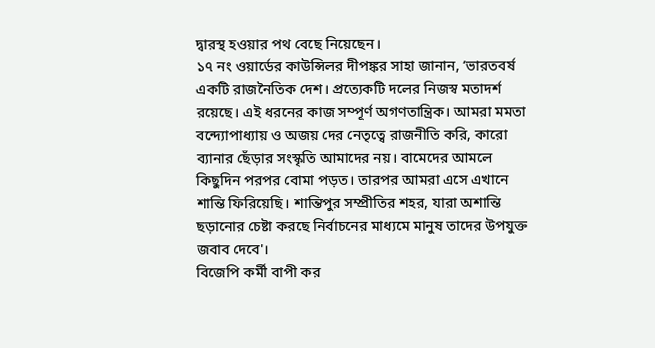দ্বারস্থ হওয়ার পথ বেছে নিয়েছেন।
১৭ নং ওয়ার্ডের কাউন্সিলর দীপঙ্কর সাহা জানান, ‘ভারতবর্ষ একটি রাজনৈতিক দেশ। প্রত্যেকটি দলের নিজস্ব মতাদর্শ রয়েছে। এই ধরনের কাজ সম্পূর্ণ অগণতান্ত্রিক। আমরা মমতা বন্দ্যোপাধ্যায় ও অজয় দের নেতৃত্বে রাজনীতি করি, কারো ব্যানার ছেঁড়ার সংস্কৃতি আমাদের নয়। বামেদের আমলে কিছুদিন পরপর বোমা পড়ত। তারপর আমরা এসে এখানে শান্তি ফিরিয়েছি। শান্তিপুর সম্প্রীতির শহর, যারা অশান্তি ছড়ানোর চেষ্টা করছে নির্বাচনের মাধ্যমে মানুষ তাদের উপযুক্ত জবাব দেবে'।
বিজেপি কর্মী বাপী কর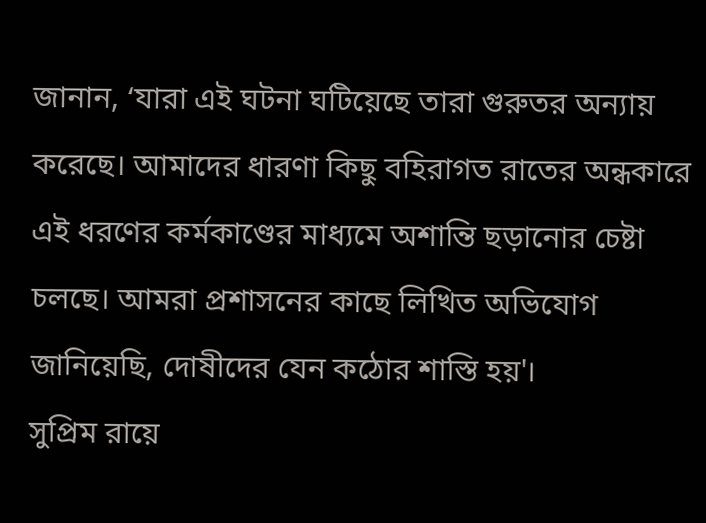জানান, ‘যারা এই ঘটনা ঘটিয়েছে তারা গুরুতর অন্যায় করেছে। আমাদের ধারণা কিছু বহিরাগত রাতের অন্ধকারে এই ধরণের কর্মকাণ্ডের মাধ্যমে অশান্তি ছড়ানোর চেষ্টা চলছে। আমরা প্রশাসনের কাছে লিখিত অভিযোগ জানিয়েছি, দোষীদের যেন কঠোর শাস্তি হয়'।
সুপ্রিম রায়ে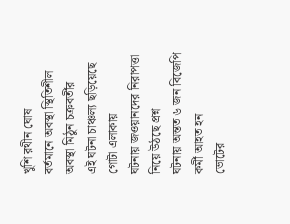খুশি রথীন ঘোষ
বর্তমানে অবস্থা স্থিতিশীল অবস্থা মিঠুন চক্রবর্তীর
এই ঘটনা চাঞ্চল্য ছড়িয়েছে গোটা এলাকায়
ঘটনায় জওয়ানদের নিরাপত্তা নিয়ে উঠছে প্রশ্ন
ঘটনায় অন্তত ৬ জন বিজেপি কর্মী আহত হন
ভোটের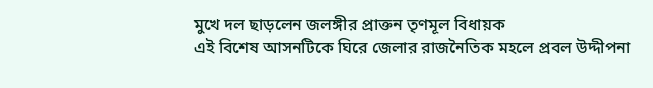মুখে দল ছাড়লেন জলঙ্গীর প্রাক্তন তৃণমূল বিধায়ক
এই বিশেষ আসনটিকে ঘিরে জেলার রাজনৈতিক মহলে প্রবল উদ্দীপনা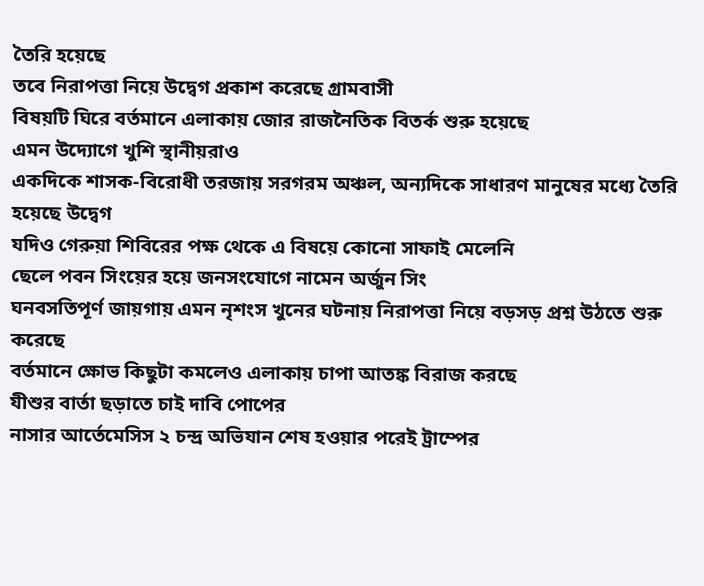তৈরি হয়েছে
তবে নিরাপত্তা নিয়ে উদ্বেগ প্রকাশ করেছে গ্রামবাসী
বিষয়টি ঘিরে বর্তমানে এলাকায় জোর রাজনৈতিক বিতর্ক শুরু হয়েছে
এমন উদ্যোগে খুশি স্থানীয়রাও
একদিকে শাসক-বিরোধী তরজায় সরগরম অঞ্চল, অন্যদিকে সাধারণ মানুষের মধ্যে তৈরি হয়েছে উদ্বেগ
যদিও গেরুয়া শিবিরের পক্ষ থেকে এ বিষয়ে কোনো সাফাই মেলেনি
ছেলে পবন সিংয়ের হয়ে জনসংযোগে নামেন অর্জুন সিং
ঘনবসতিপূর্ণ জায়গায় এমন নৃশংস খুনের ঘটনায় নিরাপত্তা নিয়ে বড়সড় প্রশ্ন উঠতে শুরু করেছে
বর্তমানে ক্ষোভ কিছুটা কমলেও এলাকায় চাপা আতঙ্ক বিরাজ করছে
যীশুর বার্তা ছড়াতে চাই দাবি পোপের
নাসার আর্তেমেসিস ২ চন্দ্র অভিযান শেষ হওয়ার পরেই ট্রাম্পের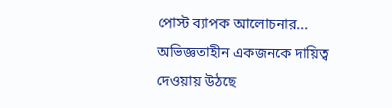পোস্ট ব্যাপক আলোচনার...
অভিজ্ঞতাহীন একজনকে দায়িত্ব দেওয়ায় উঠছে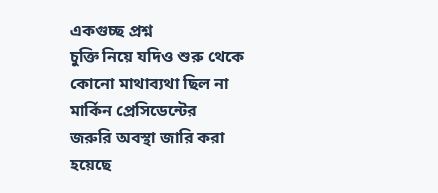একগুচ্ছ প্রশ্ন
চুক্তি নিয়ে যদিও শুরু থেকে কোনো মাথাব্যথা ছিল না মার্কিন প্রেসিডেন্টের
জরুরি অবস্থা জারি করা হয়েছে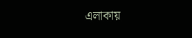এলাকায়